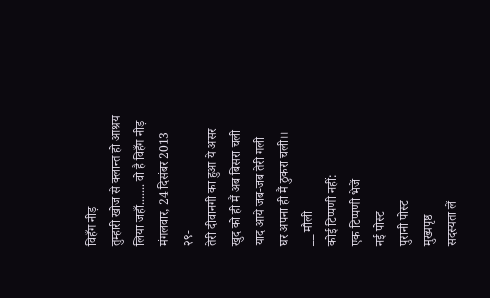विहँग नीड़
तुम्हारी खोज से क्लान्त हो आश्रय लिया जहाँ....... वो है विहँग नीड़
मंगलवार, 24 दिसंबर 2013
२९-
तेरी दीवानगी का हुआ ये असर
खुद को ही मैं अब बिसरा चली
याद आये जब-जब तेरी गली
घर अपना ही मैं ठुकरा चली।।
__ मौली
कोई टिप्पणी नहीं:
एक टिप्पणी भेजें
नई पोस्ट
पुरानी पोस्ट
मुख्यपृष्ठ
सदस्यता लें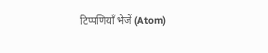टिप्पणियाँ भेजें (Atom)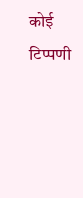कोई टिप्पणी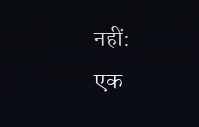नहीं:
एक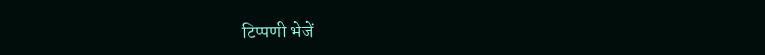टिप्पणी भेजें